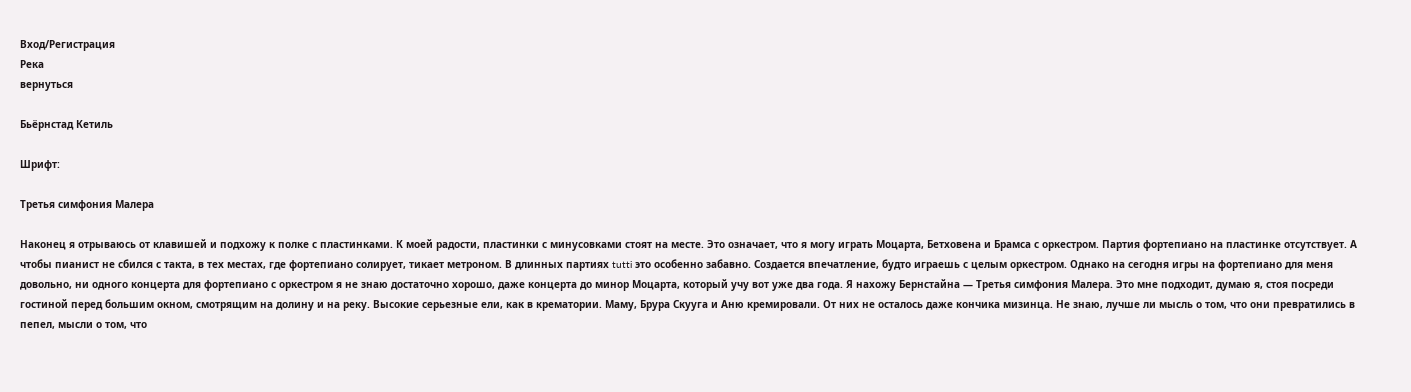Вход/Регистрация
Река
вернуться

Бьёрнстад Кетиль

Шрифт:

Третья симфония Малера

Наконец я отрываюсь от клавишей и подхожу к полке с пластинками. К моей радости, пластинки с минусовками стоят на месте. Это означает, что я могу играть Моцарта, Бетховена и Брамса с оркестром. Партия фортепиано на пластинке отсутствует. А чтобы пианист не сбился с такта, в тех местах, где фортепиано солирует, тикает метроном. В длинных партиях tutti это особенно забавно. Создается впечатление, будто играешь с целым оркестром. Однако на сегодня игры на фортепиано для меня довольно, ни одного концерта для фортепиано с оркестром я не знаю достаточно хорошо, даже концерта до минор Моцарта, который учу вот уже два года. Я нахожу Бернстайна — Третья симфония Малера. Это мне подходит, думаю я, стоя посреди гостиной перед большим окном, смотрящим на долину и на реку. Высокие серьезные ели, как в крематории. Маму, Брура Скууга и Аню кремировали. От них не осталось даже кончика мизинца. Не знаю, лучше ли мысль о том, что они превратились в пепел, мысли о том, что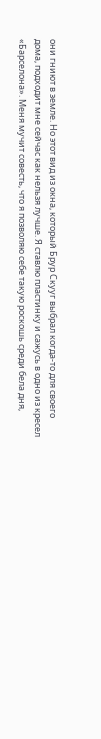они гниют в земле. Но этот вид из окна, который Брур Скууг выбрал когда-то для своего дома, подходит мне сейчас как нельзя лучше. Я ставлю пластинку и сажусь в одно из кресел «Барселона». Меня мучит совесть, что я позволяю себе такую роскошь среди бела дня,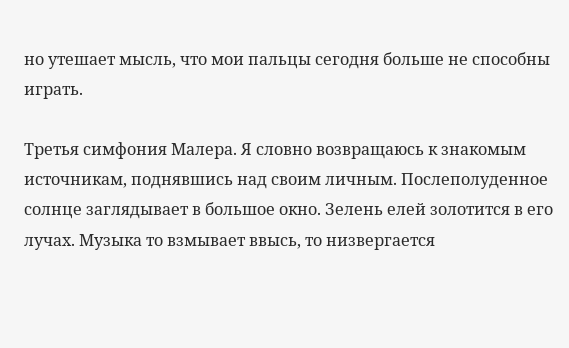но утешает мысль, что мои пальцы сегодня больше не способны играть.

Третья симфония Малера. Я словно возвращаюсь к знакомым источникам, поднявшись над своим личным. Послеполуденное солнце заглядывает в большое окно. Зелень елей золотится в его лучах. Музыка то взмывает ввысь, то низвергается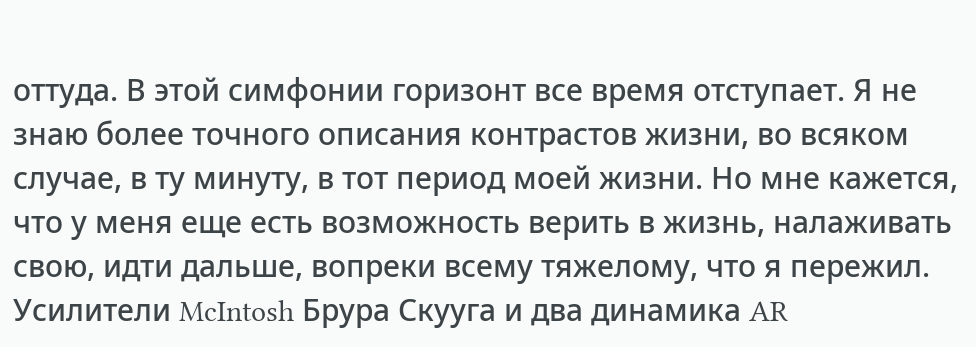оттуда. В этой симфонии горизонт все время отступает. Я не знаю более точного описания контрастов жизни, во всяком случае, в ту минуту, в тот период моей жизни. Но мне кажется, что у меня еще есть возможность верить в жизнь, налаживать свою, идти дальше, вопреки всему тяжелому, что я пережил. Усилители McIntosh Брура Скууга и два динамика AR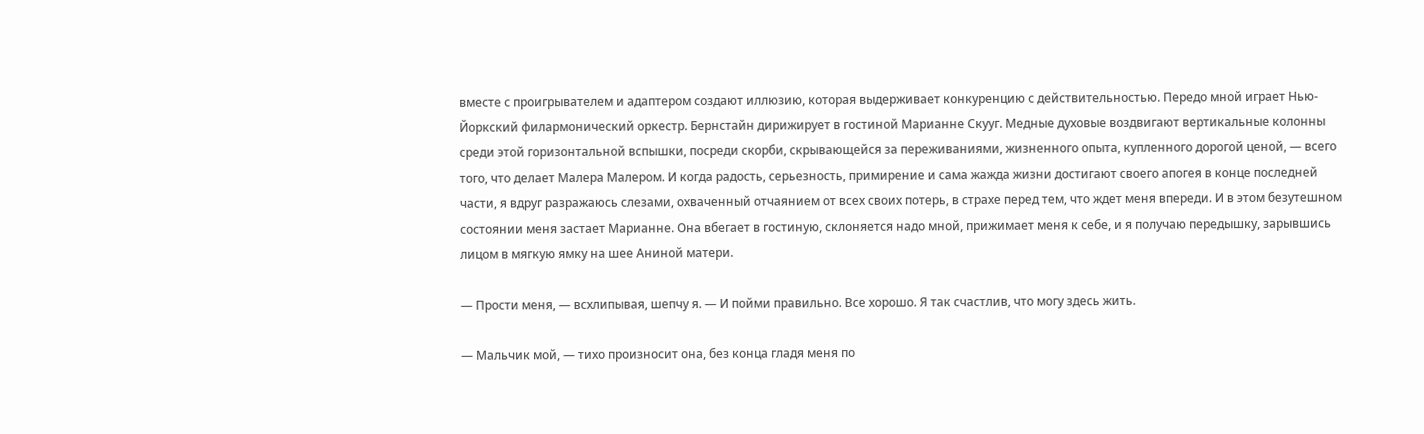вместе с проигрывателем и адаптером создают иллюзию, которая выдерживает конкуренцию с действительностью. Передо мной играет Нью-Йоркский филармонический оркестр. Бернстайн дирижирует в гостиной Марианне Скууг. Медные духовые воздвигают вертикальные колонны среди этой горизонтальной вспышки, посреди скорби, скрывающейся за переживаниями, жизненного опыта, купленного дорогой ценой, — всего того, что делает Малера Малером. И когда радость, серьезность, примирение и сама жажда жизни достигают своего апогея в конце последней части, я вдруг разражаюсь слезами, охваченный отчаянием от всех своих потерь, в страхе перед тем, что ждет меня впереди. И в этом безутешном состоянии меня застает Марианне. Она вбегает в гостиную, склоняется надо мной, прижимает меня к себе, и я получаю передышку, зарывшись лицом в мягкую ямку на шее Аниной матери.

— Прости меня, — всхлипывая, шепчу я. — И пойми правильно. Все хорошо. Я так счастлив, что могу здесь жить.

— Мальчик мой, — тихо произносит она, без конца гладя меня по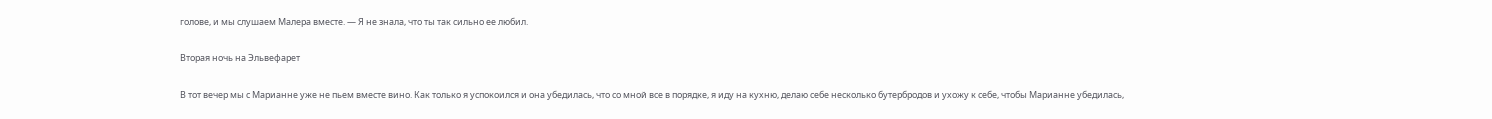голове, и мы слушаем Малера вместе. — Я не знала, что ты так сильно ее любил.

Вторая ночь на Эльвефарет

В тот вечер мы с Марианне уже не пьем вместе вино. Как только я успокоился и она убедилась, что со мной все в порядке, я иду на кухню, делаю себе несколько бутербродов и ухожу к себе, чтобы Марианне убедилась,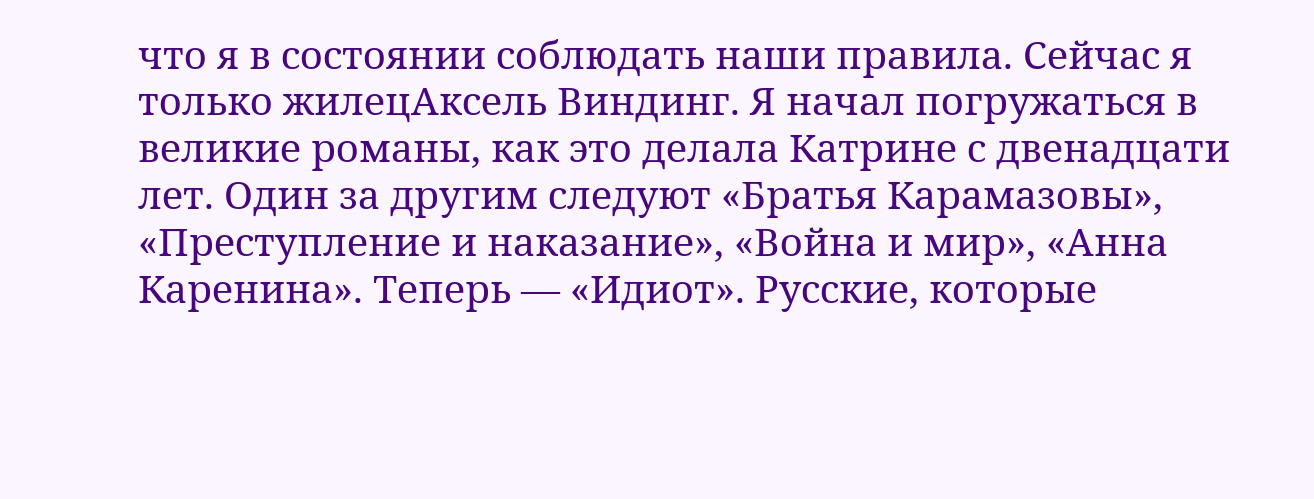что я в состоянии соблюдать наши правила. Сейчас я только жилецАксель Виндинг. Я начал погружаться в великие романы, как это делала Катрине с двенадцати лет. Один за другим следуют «Братья Карамазовы», «Преступление и наказание», «Война и мир», «Анна Каренина». Теперь — «Идиот». Русские, которые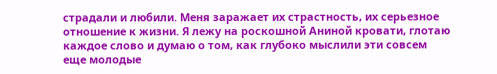страдали и любили. Меня заражает их страстность, их серьезное отношение к жизни. Я лежу на роскошной Аниной кровати, глотаю каждое слово и думаю о том, как глубоко мыслили эти совсем еще молодые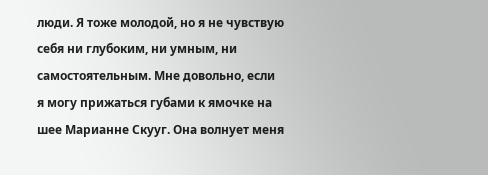люди. Я тоже молодой, но я не чувствую себя ни глубоким, ни умным, ни самостоятельным. Мне довольно, если я могу прижаться губами к ямочке на шее Марианне Скууг. Она волнует меня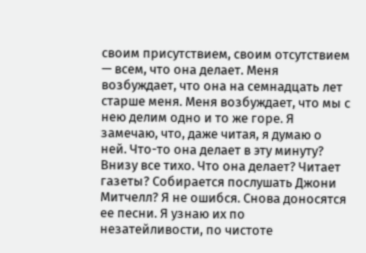своим присутствием, своим отсутствием — всем, что она делает. Меня возбуждает, что она на семнадцать лет старше меня. Меня возбуждает, что мы с нею делим одно и то же горе. Я замечаю, что, даже читая, я думаю о ней. Что-то она делает в эту минуту? Внизу все тихо. Что она делает? Читает газеты? Собирается послушать Джони Митчелл? Я не ошибся. Снова доносятся ее песни. Я узнаю их по незатейливости, по чистоте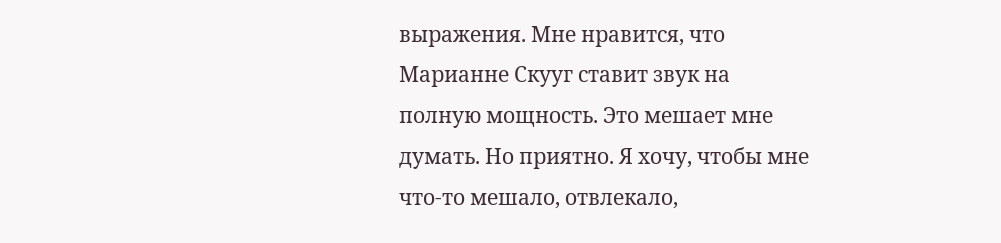выражения. Мне нравится, что Марианне Скууг ставит звук на полную мощность. Это мешает мне думать. Но приятно. Я хочу, чтобы мне что-то мешало, отвлекало,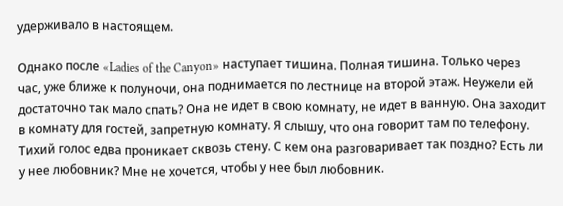удерживало в настоящем.

Однако после «Ladies of the Canyon» наступает тишина. Полная тишина. Только через час, уже ближе к полуночи, она поднимается по лестнице на второй этаж. Неужели ей достаточно так мало спать? Она не идет в свою комнату, не идет в ванную. Она заходит в комнату для гостей, запретную комнату. Я слышу, что она говорит там по телефону. Тихий голос едва проникает сквозь стену. С кем она разговаривает так поздно? Есть ли у нее любовник? Мне не хочется, чтобы у нее был любовник.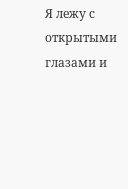Я лежу с открытыми глазами и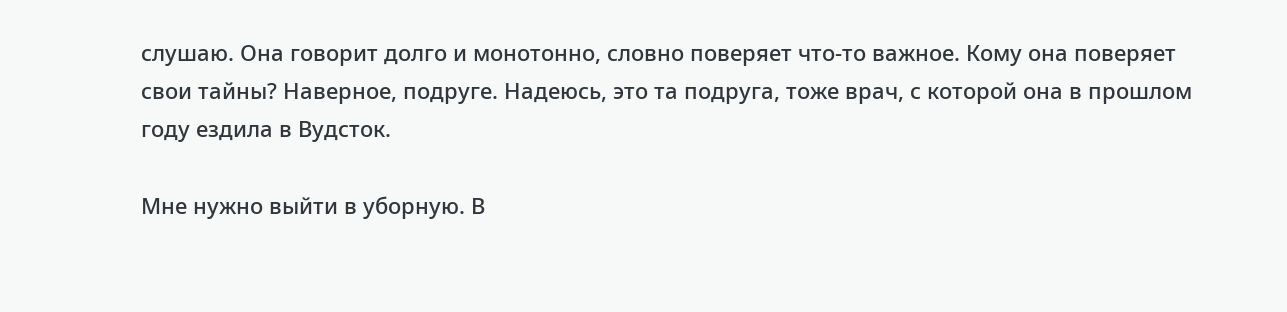слушаю. Она говорит долго и монотонно, словно поверяет что-то важное. Кому она поверяет свои тайны? Наверное, подруге. Надеюсь, это та подруга, тоже врач, с которой она в прошлом году ездила в Вудсток.

Мне нужно выйти в уборную. В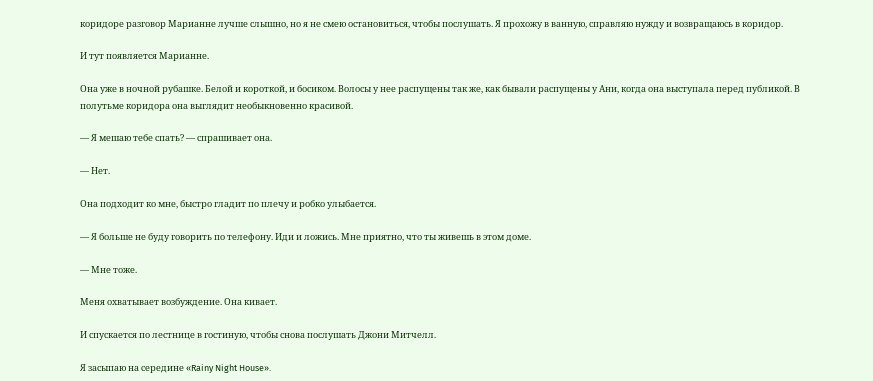коридоре разговор Марианне лучше слышно, но я не смею остановиться, чтобы послушать. Я прохожу в ванную, справляю нужду и возвращаюсь в коридор.

И тут появляется Марианне.

Она уже в ночной рубашке. Белой и короткой, и босиком. Волосы у нее распущены так же, как бывали распущены у Ани, когда она выступала перед публикой. В полутьме коридора она выглядит необыкновенно красивой.

— Я мешаю тебе спать? — спрашивает она.

— Нет.

Она подходит ко мне, быстро гладит по плечу и робко улыбается.

— Я больше не буду говорить по телефону. Иди и ложись. Мне приятно, что ты живешь в этом доме.

— Мне тоже.

Меня охватывает возбуждение. Она кивает.

И спускается по лестнице в гостиную, чтобы снова послушать Джони Митчелл.

Я засыпаю на середине «Rainy Night House».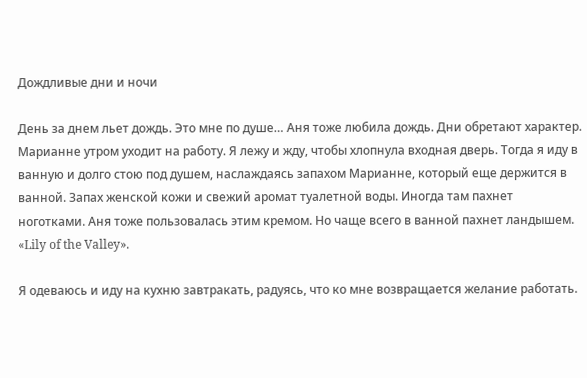Дождливые дни и ночи

День за днем льет дождь. Это мне по душе… Аня тоже любила дождь. Дни обретают характер. Марианне утром уходит на работу. Я лежу и жду, чтобы хлопнула входная дверь. Тогда я иду в ванную и долго стою под душем, наслаждаясь запахом Марианне, который еще держится в ванной. Запах женской кожи и свежий аромат туалетной воды. Иногда там пахнет ноготками. Аня тоже пользовалась этим кремом. Но чаще всего в ванной пахнет ландышем. «Lily of the Valley».

Я одеваюсь и иду на кухню завтракать, радуясь, что ко мне возвращается желание работать.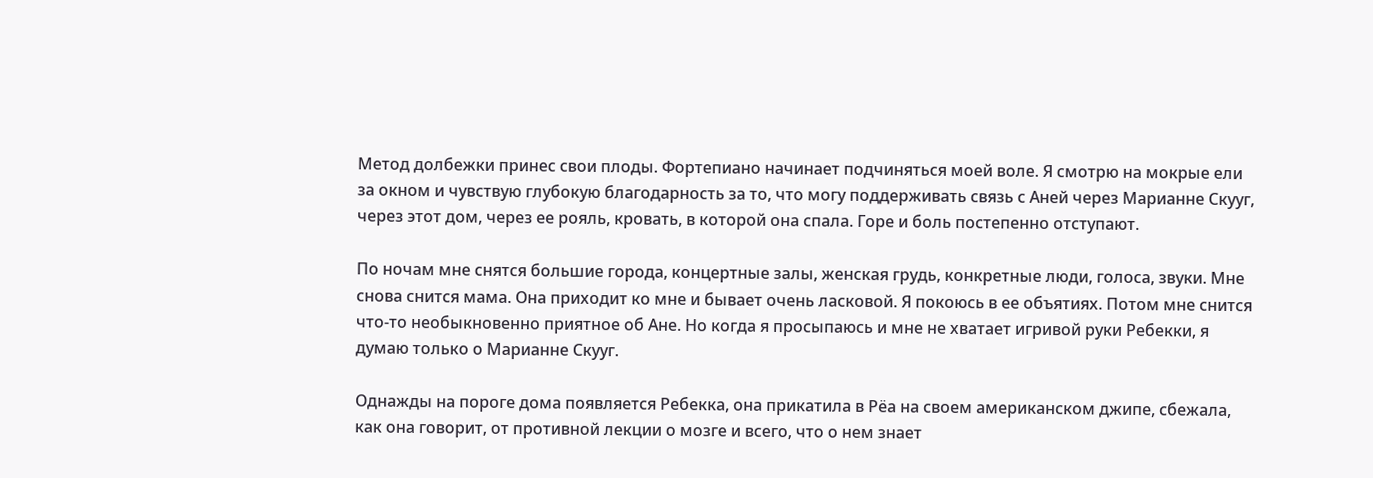Метод долбежки принес свои плоды. Фортепиано начинает подчиняться моей воле. Я смотрю на мокрые ели за окном и чувствую глубокую благодарность за то, что могу поддерживать связь с Аней через Марианне Скууг, через этот дом, через ее рояль, кровать, в которой она спала. Горе и боль постепенно отступают.

По ночам мне снятся большие города, концертные залы, женская грудь, конкретные люди, голоса, звуки. Мне снова снится мама. Она приходит ко мне и бывает очень ласковой. Я покоюсь в ее объятиях. Потом мне снится что-то необыкновенно приятное об Ане. Но когда я просыпаюсь и мне не хватает игривой руки Ребекки, я думаю только о Марианне Скууг.

Однажды на пороге дома появляется Ребекка, она прикатила в Рёа на своем американском джипе, сбежала, как она говорит, от противной лекции о мозге и всего, что о нем знает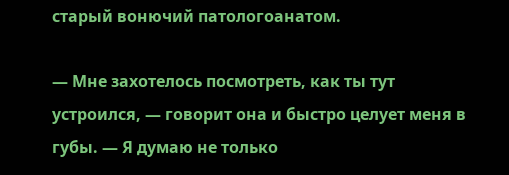старый вонючий патологоанатом.

— Мне захотелось посмотреть, как ты тут устроился, — говорит она и быстро целует меня в губы. — Я думаю не только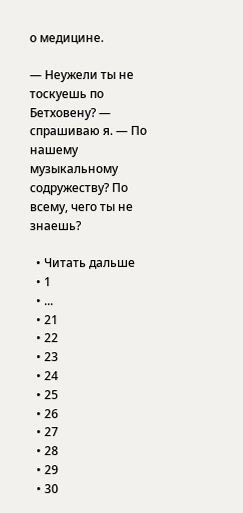о медицине.

— Неужели ты не тоскуешь по Бетховену? — спрашиваю я. — По нашему музыкальному содружеству? По всему, чего ты не знаешь?

  • Читать дальше
  • 1
  • ...
  • 21
  • 22
  • 23
  • 24
  • 25
  • 26
  • 27
  • 28
  • 29
  • 30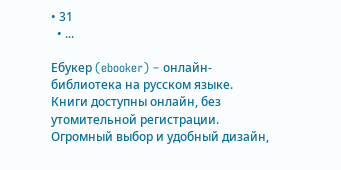• 31
  • ...

Ебукер (ebooker) – онлайн-библиотека на русском языке. Книги доступны онлайн, без утомительной регистрации. Огромный выбор и удобный дизайн,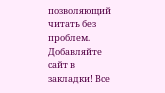позволяющий читать без проблем. Добавляйте сайт в закладки! Все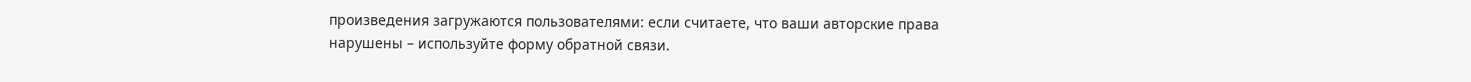произведения загружаются пользователями: если считаете, что ваши авторские права нарушены – используйте форму обратной связи.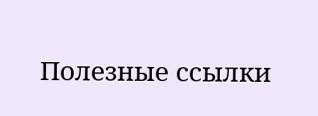Полезные ссылки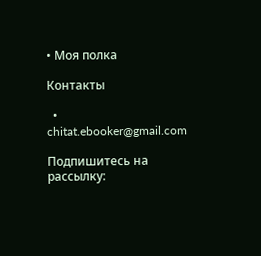• Моя полка

Контакты

  • chitat.ebooker@gmail.com

Подпишитесь на рассылку: